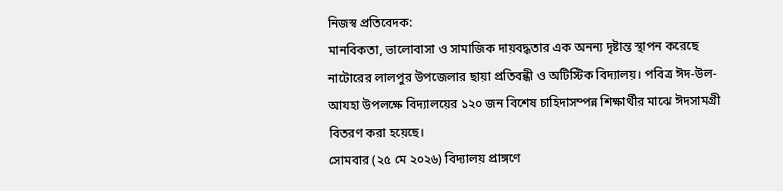নিজস্ব প্রতিবেদক:
মানবিকতা, ভালোবাসা ও সামাজিক দায়বদ্ধতার এক অনন্য দৃষ্টান্ত স্থাপন করেছে নাটোরের লালপুর উপজেলার ছায়া প্রতিবন্ধী ও অটিস্টিক বিদ্যালয়। পবিত্র ঈদ-উল-আযহা উপলক্ষে বিদ্যালয়ের ১২০ জন বিশেষ চাহিদাসম্পন্ন শিক্ষার্থীর মাঝে ঈদসামগ্রী বিতরণ করা হয়েছে।
সোমবার (২৫ মে ২০২৬) বিদ্যালয় প্রাঙ্গণে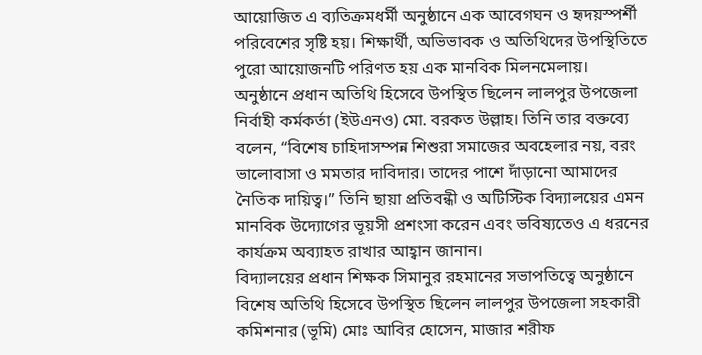আয়োজিত এ ব্যতিক্রমধর্মী অনুষ্ঠানে এক আবেগঘন ও হৃদয়স্পর্শী পরিবেশের সৃষ্টি হয়। শিক্ষার্থী, অভিভাবক ও অতিথিদের উপস্থিতিতে পুরো আয়োজনটি পরিণত হয় এক মানবিক মিলনমেলায়।
অনুষ্ঠানে প্রধান অতিথি হিসেবে উপস্থিত ছিলেন লালপুর উপজেলা নির্বাহী কর্মকর্তা (ইউএনও) মো. বরকত উল্লাহ। তিনি তার বক্তব্যে বলেন, “বিশেষ চাহিদাসম্পন্ন শিশুরা সমাজের অবহেলার নয়, বরং ভালোবাসা ও মমতার দাবিদার। তাদের পাশে দাঁড়ানো আমাদের নৈতিক দায়িত্ব।” তিনি ছায়া প্রতিবন্ধী ও অটিস্টিক বিদ্যালয়ের এমন মানবিক উদ্যোগের ভূয়সী প্রশংসা করেন এবং ভবিষ্যতেও এ ধরনের কার্যক্রম অব্যাহত রাখার আহ্বান জানান।
বিদ্যালয়ের প্রধান শিক্ষক সিমানুর রহমানের সভাপতিত্বে অনুষ্ঠানে বিশেষ অতিথি হিসেবে উপস্থিত ছিলেন লালপুর উপজেলা সহকারী কমিশনার (ভূমি) মোঃ আবির হোসেন, মাজার শরীফ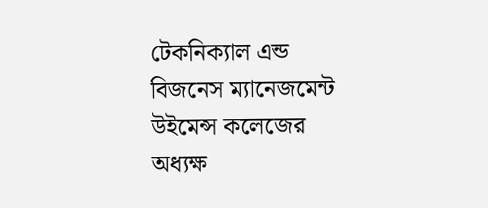টেকনিক্যাল এন্ড বিজনেস ম্যানেজমেন্ট উইমেন্স কলেজের অধ্যক্ষ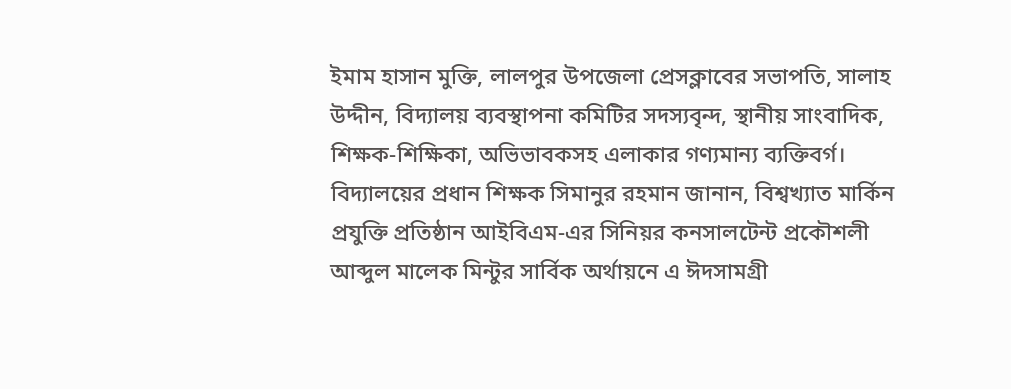ইমাম হাসান মুক্তি, লালপুর উপজেলা প্রেসক্লাবের সভাপতি, সালাহ উদ্দীন, বিদ্যালয় ব্যবস্থাপনা কমিটির সদস্যবৃন্দ, স্থানীয় সাংবাদিক, শিক্ষক-শিক্ষিকা, অভিভাবকসহ এলাকার গণ্যমান্য ব্যক্তিবর্গ।
বিদ্যালয়ের প্রধান শিক্ষক সিমানুর রহমান জানান, বিশ্বখ্যাত মার্কিন প্রযুক্তি প্রতিষ্ঠান আইবিএম-এর সিনিয়র কনসালটেন্ট প্রকৌশলী আব্দুল মালেক মিন্টুর সার্বিক অর্থায়নে এ ঈদসামগ্রী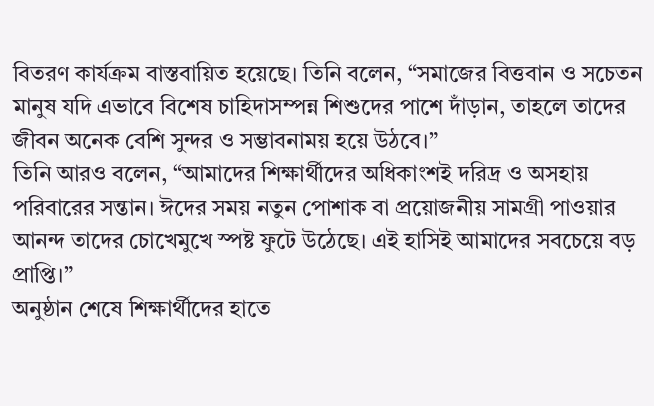বিতরণ কার্যক্রম বাস্তবায়িত হয়েছে। তিনি বলেন, “সমাজের বিত্তবান ও সচেতন মানুষ যদি এভাবে বিশেষ চাহিদাসম্পন্ন শিশুদের পাশে দাঁড়ান, তাহলে তাদের জীবন অনেক বেশি সুন্দর ও সম্ভাবনাময় হয়ে উঠবে।”
তিনি আরও বলেন, “আমাদের শিক্ষার্থীদের অধিকাংশই দরিদ্র ও অসহায় পরিবারের সন্তান। ঈদের সময় নতুন পোশাক বা প্রয়োজনীয় সামগ্রী পাওয়ার আনন্দ তাদের চোখেমুখে স্পষ্ট ফুটে উঠেছে। এই হাসিই আমাদের সবচেয়ে বড় প্রাপ্তি।”
অনুষ্ঠান শেষে শিক্ষার্থীদের হাতে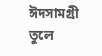ঈদসামগ্রী তুলে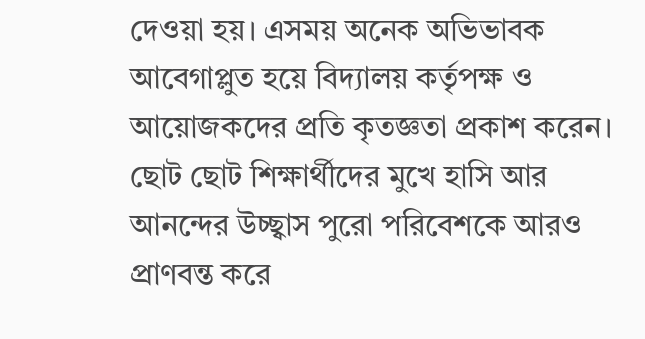দেওয়া হয়। এসময় অনেক অভিভাবক আবেগাপ্লুত হয়ে বিদ্যালয় কর্তৃপক্ষ ও আয়োজকদের প্রতি কৃতজ্ঞতা প্রকাশ করেন। ছোট ছোট শিক্ষার্থীদের মুখে হাসি আর আনন্দের উচ্ছ্বাস পুরো পরিবেশকে আরও প্রাণবন্ত করে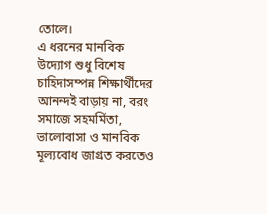তোলে।
এ ধরনের মানবিক উদ্যোগ শুধু বিশেষ চাহিদাসম্পন্ন শিক্ষার্থীদের আনন্দই বাড়ায় না, বরং সমাজে সহমর্মিতা, ভালোবাসা ও মানবিক মূল্যবোধ জাগ্রত করতেও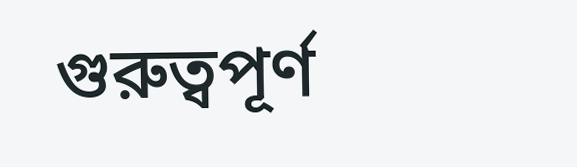গুরুত্বপূর্ণ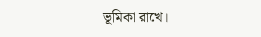ভূমিকা রাখে।